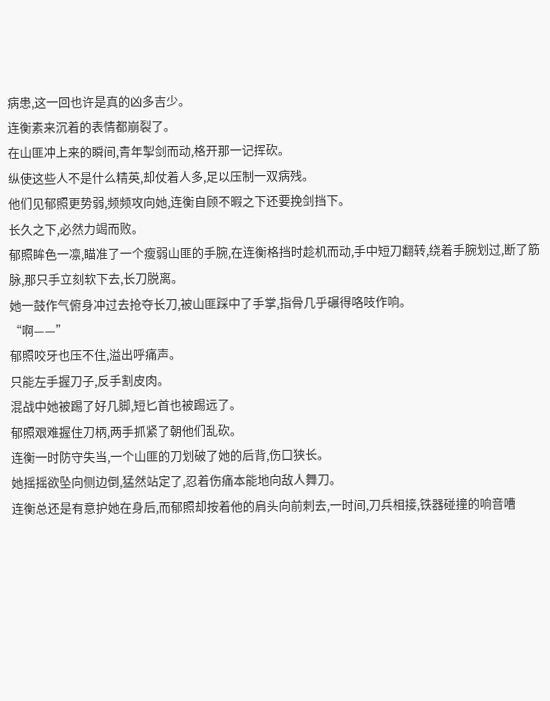病患,这一回也许是真的凶多吉少。
连衡素来沉着的表情都崩裂了。
在山匪冲上来的瞬间,青年掣剑而动,格开那一记挥砍。
纵使这些人不是什么精英,却仗着人多,足以压制一双病残。
他们见郁照更势弱,频频攻向她,连衡自顾不暇之下还要挽剑挡下。
长久之下,必然力竭而败。
郁照眸色一凛,瞄准了一个瘦弱山匪的手腕,在连衡格挡时趁机而动,手中短刀翻转,绕着手腕划过,断了筋脉,那只手立刻软下去,长刀脱离。
她一鼓作气俯身冲过去抢夺长刀,被山匪踩中了手掌,指骨几乎碾得咯吱作响。
“啊——”
郁照咬牙也压不住,溢出呼痛声。
只能左手握刀子,反手割皮肉。
混战中她被踢了好几脚,短匕首也被踢远了。
郁照艰难握住刀柄,两手抓紧了朝他们乱砍。
连衡一时防守失当,一个山匪的刀划破了她的后背,伤口狭长。
她摇摇欲坠向侧边倒,猛然站定了,忍着伤痛本能地向敌人舞刀。
连衡总还是有意护她在身后,而郁照却按着他的肩头向前刺去,一时间,刀兵相接,铁器碰撞的响音嘈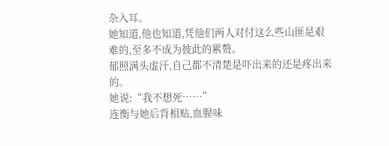杂入耳。
她知道,他也知道,凭他们两人对付这么些山匪是艰难的,至多不成为彼此的累赘。
郁照满头虚汗,自己都不清楚是吓出来的还是疼出来的。
她说:“我不想死……”
连衡与她后背相贴,血腥味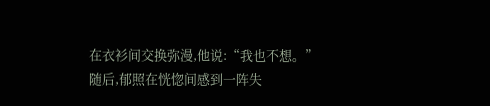在衣衫间交换弥漫,他说:“我也不想。”
随后,郁照在恍惚间感到一阵失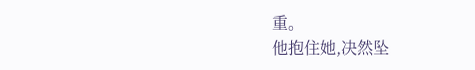重。
他抱住她,决然坠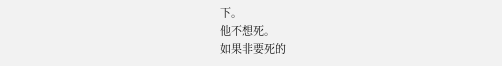下。
他不想死。
如果非要死的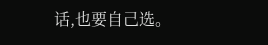话,也要自己选。